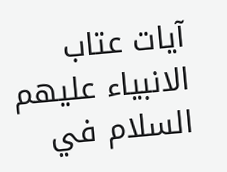آيات عتاب الانبياء عليهم السلام في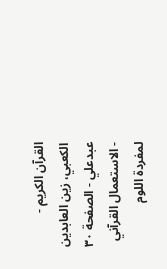القرآن الكريم - الكعبي، زين العابدين عبدعلي - الصفحة ٣٠ - الاستعمال القرآني لمفردة اللوم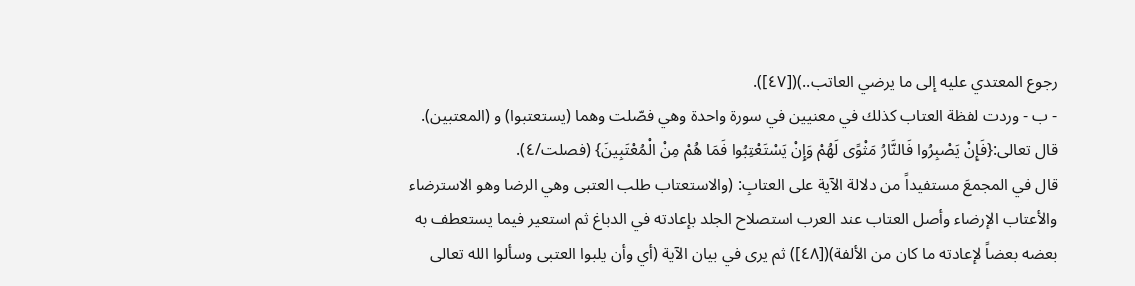رجوع المعتدي عليه إلى ما يرضي العاتب..)([٤٧]).
- ب - وردت لفظة العتاب كذلك في معنيين في سورة واحدة وهي فصّلت وهما (يستعتبوا) و (المعتبين).
قال تعالى:{فَإِنْ يَصْبِرُوا فَالنَّارُ مَثْوًى لَهُمْ وَإِنْ يَسْتَعْتِبُوا فَمَا هُمْ مِنْ الْمُعْتَبِينَ} (فصلت/٤).
قال في المجمعَ مستفيداً من دلالة الآية على العتابِ: (والاستعتاب طلب العتبى وهي الرضا وهو الاسترضاء والأعتاب الإرضاء وأصل العتاب عند العرب استصلاح الجلد بإعادته في الدباغ ثم استعير فيما يستعطف به بعضه بعضاً لإعادته ما كان من الألفة)([٤٨]) ثم يرى في بيان الآية (أي وأن يلبوا العتبى وسألوا الله تعالى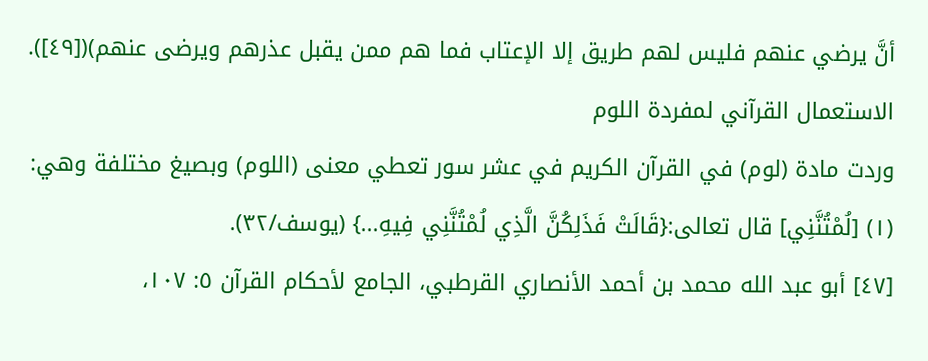أنَّ يرضي عنهم فليس لهم طريق إلا الإعتاب فما هم ممن يقبل عذرهم ويرضى عنهم)([٤٩]).
الاستعمال القرآني لمفردة اللوم
وردت مادة (لوم) في القرآن الكريم في عشر سور تعطي معنى (اللوم) وبصيغ مختلفة وهي:
(١) [لُمْتُنَّنِي] قال تعالى:{قَالَتْ فَذَلِكُنَّ الَّذِي لُمْتُنَّنِي فِيهِ...} (يوسف/٣٢).
[٤٧] أبو عبد الله محمد بن أحمد الأنصاري القرطبي، الجامع لأحكام القرآن ٥: ١٠٧،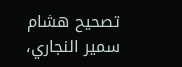تصحيح هشام سمير النجاري،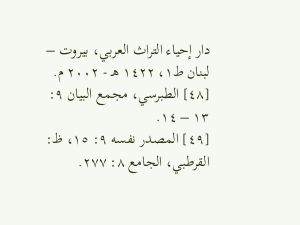دار إحياء التراث العربي، بيروت – لبنان ط١، ١٤٢٢ هـ - ٢٠٠٢ م.
[٤٨] الطبرسي، مجمع البيان ٩: ١٣ – ١٤.
[٤٩] المصدر نفسه ٩: ١٥، ظ: القرطبي، الجامع ٨: ٢٧٧.